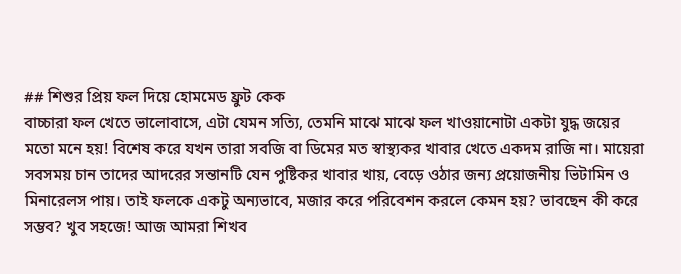## শিশুর প্রিয় ফল দিয়ে হোমমেড ফ্রুট কেক
বাচ্চারা ফল খেতে ভালোবাসে, এটা যেমন সত্যি, তেমনি মাঝে মাঝে ফল খাওয়ানোটা একটা যুদ্ধ জয়ের মতো মনে হয়! বিশেষ করে যখন তারা সবজি বা ডিমের মত স্বাস্থ্যকর খাবার খেতে একদম রাজি না। মায়েরা সবসময় চান তাদের আদরের সন্তানটি যেন পুষ্টিকর খাবার খায়, বেড়ে ওঠার জন্য প্রয়োজনীয় ভিটামিন ও মিনারেলস পায়। তাই ফলকে একটু অন্যভাবে, মজার করে পরিবেশন করলে কেমন হয়? ভাবছেন কী করে সম্ভব? খুব সহজে! আজ আমরা শিখব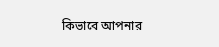কিভাবে আপনার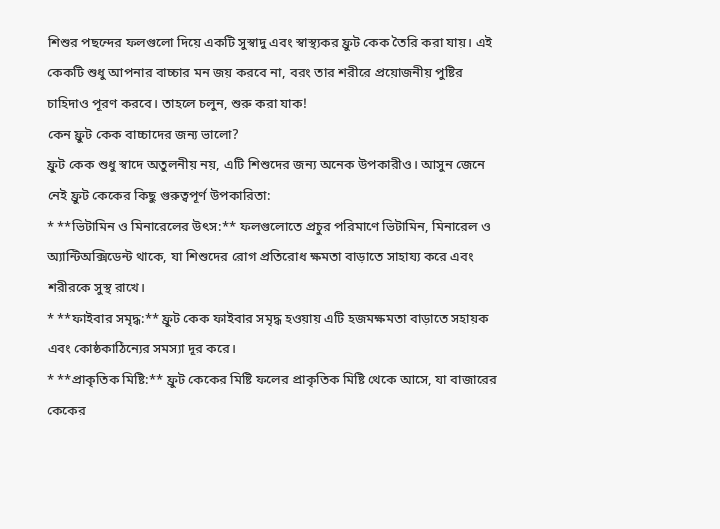শিশুর পছন্দের ফলগুলো দিয়ে একটি সুস্বাদু এবং স্বাস্থ্যকর ফ্রুট কেক তৈরি করা যায়। এই কেকটি শুধু আপনার বাচ্চার মন জয় করবে না, বরং তার শরীরে প্রয়োজনীয় পুষ্টির চাহিদাও পূরণ করবে। তাহলে চলুন, শুরু করা যাক!
কেন ফ্রুট কেক বাচ্চাদের জন্য ভালো?
ফ্রুট কেক শুধু স্বাদে অতুলনীয় নয়, এটি শিশুদের জন্য অনেক উপকারীও। আসুন জেনে নেই ফ্রুট কেকের কিছু গুরুত্বপূর্ণ উপকারিতা:
* **ভিটামিন ও মিনারেলের উৎস:** ফলগুলোতে প্রচুর পরিমাণে ভিটামিন, মিনারেল ও অ্যান্টিঅক্সিডেন্ট থাকে, যা শিশুদের রোগ প্রতিরোধ ক্ষমতা বাড়াতে সাহায্য করে এবং শরীরকে সুস্থ রাখে।
* **ফাইবার সমৃদ্ধ:** ফ্রুট কেক ফাইবার সমৃদ্ধ হওয়ায় এটি হজমক্ষমতা বাড়াতে সহায়ক এবং কোষ্ঠকাঠিন্যের সমস্যা দূর করে।
* **প্রাকৃতিক মিষ্টি:** ফ্রুট কেকের মিষ্টি ফলের প্রাকৃতিক মিষ্টি থেকে আসে, যা বাজারের কেকের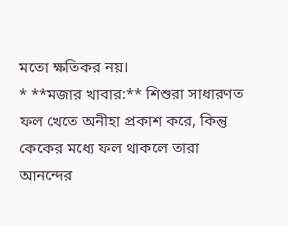মতো ক্ষতিকর নয়।
* **মজার খাবার:** শিশুরা সাধারণত ফল খেতে অনীহা প্রকাশ করে, কিন্তু কেকের মধ্যে ফল থাকলে তারা আনন্দের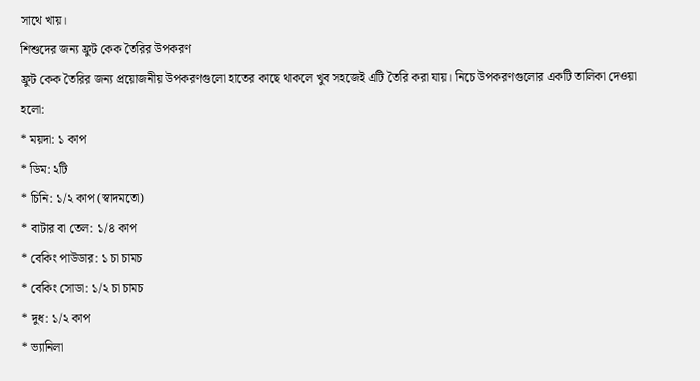সাথে খায়।
শিশুদের জন্য ফ্রুট কেক তৈরির উপকরণ
ফ্রুট কেক তৈরির জন্য প্রয়োজনীয় উপকরণগুলো হাতের কাছে থাকলে খুব সহজেই এটি তৈরি করা যায়। নিচে উপকরণগুলোর একটি তালিকা দেওয়া হলো:
* ময়দা: ১ কাপ
* ডিম: ২টি
* চিনি: ১/২ কাপ (স্বাদমতো)
* বাটার বা তেল: ১/৪ কাপ
* বেকিং পাউডার: ১ চা চামচ
* বেকিং সোডা: ১/২ চা চামচ
* দুধ: ১/২ কাপ
* ভ্যানিলা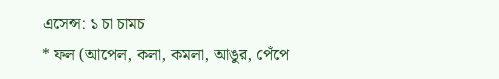এসেন্স: ১ চা চামচ
* ফল (আপেল, কলা, কমলা, আঙুর, পেঁপে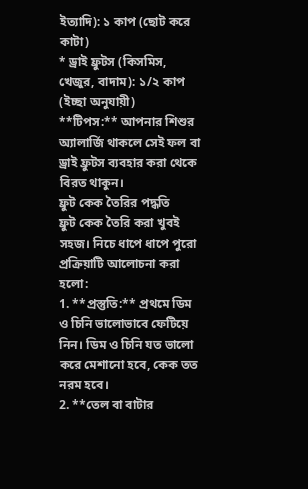ইত্যাদি): ১ কাপ (ছোট করে কাটা)
* ড্রাই ফ্রুটস (কিসমিস, খেজুর, বাদাম): ১/২ কাপ (ইচ্ছা অনুযায়ী)
**টিপস:** আপনার শিশুর অ্যালার্জি থাকলে সেই ফল বা ড্রাই ফ্রুটস ব্যবহার করা থেকে বিরত থাকুন।
ফ্রুট কেক তৈরির পদ্ধতি
ফ্রুট কেক তৈরি করা খুবই সহজ। নিচে ধাপে ধাপে পুরো প্রক্রিয়াটি আলোচনা করা হলো:
1. **প্রস্তুতি:** প্রথমে ডিম ও চিনি ভালোভাবে ফেটিয়ে নিন। ডিম ও চিনি যত ভালো করে মেশানো হবে, কেক তত নরম হবে।
2. **তেল বা বাটার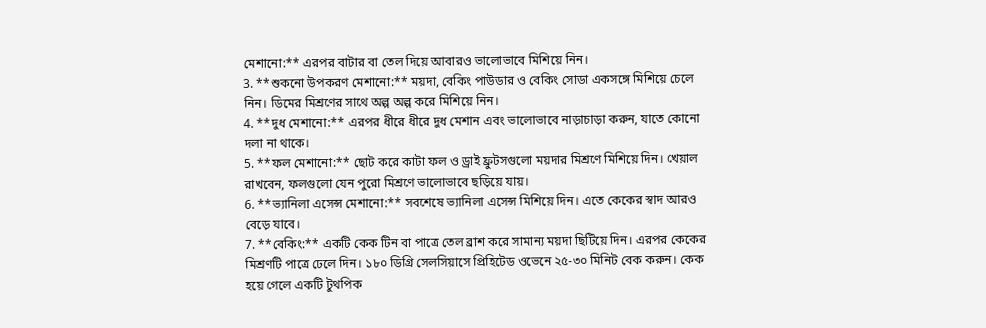মেশানো:** এরপর বাটার বা তেল দিয়ে আবারও ভালোভাবে মিশিয়ে নিন।
3. **শুকনো উপকরণ মেশানো:** ময়দা, বেকিং পাউডার ও বেকিং সোডা একসঙ্গে মিশিয়ে চেলে নিন। ডিমের মিশ্রণের সাথে অল্প অল্প করে মিশিয়ে নিন।
4. **দুধ মেশানো:** এরপর ধীরে ধীরে দুধ মেশান এবং ভালোভাবে নাড়াচাড়া করুন, যাতে কোনো দলা না থাকে।
5. **ফল মেশানো:** ছোট করে কাটা ফল ও ড্রাই ফ্রুটসগুলো ময়দার মিশ্রণে মিশিয়ে দিন। খেয়াল রাখবেন, ফলগুলো যেন পুরো মিশ্রণে ভালোভাবে ছড়িয়ে যায়।
6. **ভ্যানিলা এসেন্স মেশানো:** সবশেষে ভ্যানিলা এসেন্স মিশিয়ে দিন। এতে কেকের স্বাদ আরও বেড়ে যাবে।
7. **বেকিং:** একটি কেক টিন বা পাত্রে তেল ব্রাশ করে সামান্য ময়দা ছিটিয়ে দিন। এরপর কেকের মিশ্রণটি পাত্রে ঢেলে দিন। ১৮০ ডিগ্রি সেলসিয়াসে প্রিহিটেড ওভেনে ২৫-৩০ মিনিট বেক করুন। কেক হয়ে গেলে একটি টুথপিক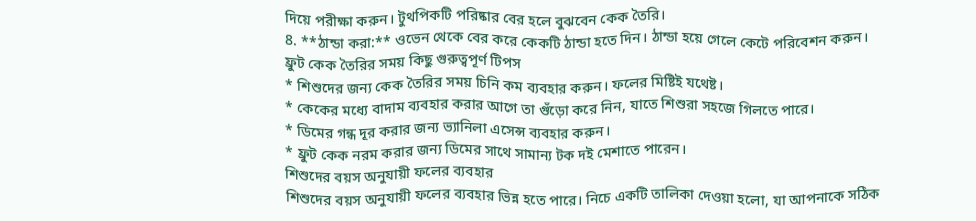দিয়ে পরীক্ষা করুন। টুথপিকটি পরিষ্কার বের হলে বুঝবেন কেক তৈরি।
8. **ঠান্ডা করা:** ওভেন থেকে বের করে কেকটি ঠান্ডা হতে দিন। ঠান্ডা হয়ে গেলে কেটে পরিবেশন করুন।
ফ্রুট কেক তৈরির সময় কিছু গুরুত্বপূর্ণ টিপস
* শিশুদের জন্য কেক তৈরির সময় চিনি কম ব্যবহার করুন। ফলের মিষ্টিই যথেষ্ট।
* কেকের মধ্যে বাদাম ব্যবহার করার আগে তা গুঁড়ো করে নিন, যাতে শিশুরা সহজে গিলতে পারে।
* ডিমের গন্ধ দূর করার জন্য ভ্যানিলা এসেন্স ব্যবহার করুন।
* ফ্রুট কেক নরম করার জন্য ডিমের সাথে সামান্য টক দই মেশাতে পারেন।
শিশুদের বয়স অনুযায়ী ফলের ব্যবহার
শিশুদের বয়স অনুযায়ী ফলের ব্যবহার ভিন্ন হতে পারে। নিচে একটি তালিকা দেওয়া হলো, যা আপনাকে সঠিক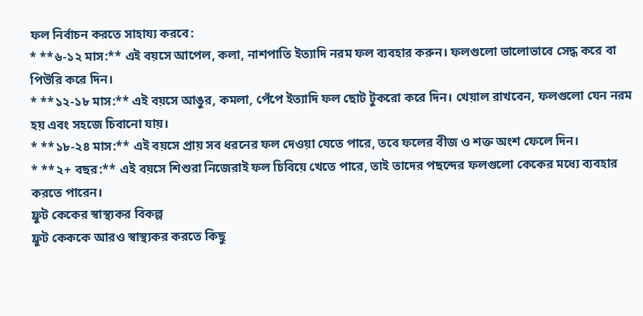ফল নির্বাচন করতে সাহায্য করবে:
* **৬-১২ মাস:** এই বয়সে আপেল, কলা, নাশপাতি ইত্যাদি নরম ফল ব্যবহার করুন। ফলগুলো ভালোভাবে সেদ্ধ করে বা পিউরি করে দিন।
* **১২-১৮ মাস:** এই বয়সে আঙুর, কমলা, পেঁপে ইত্যাদি ফল ছোট টুকরো করে দিন। খেয়াল রাখবেন, ফলগুলো যেন নরম হয় এবং সহজে চিবানো যায়।
* **১৮-২৪ মাস:** এই বয়সে প্রায় সব ধরনের ফল দেওয়া যেতে পারে, তবে ফলের বীজ ও শক্ত অংশ ফেলে দিন।
* **২+ বছর:** এই বয়সে শিশুরা নিজেরাই ফল চিবিয়ে খেতে পারে, তাই তাদের পছন্দের ফলগুলো কেকের মধ্যে ব্যবহার করতে পারেন।
ফ্রুট কেকের স্বাস্থ্যকর বিকল্প
ফ্রুট কেককে আরও স্বাস্থ্যকর করতে কিছু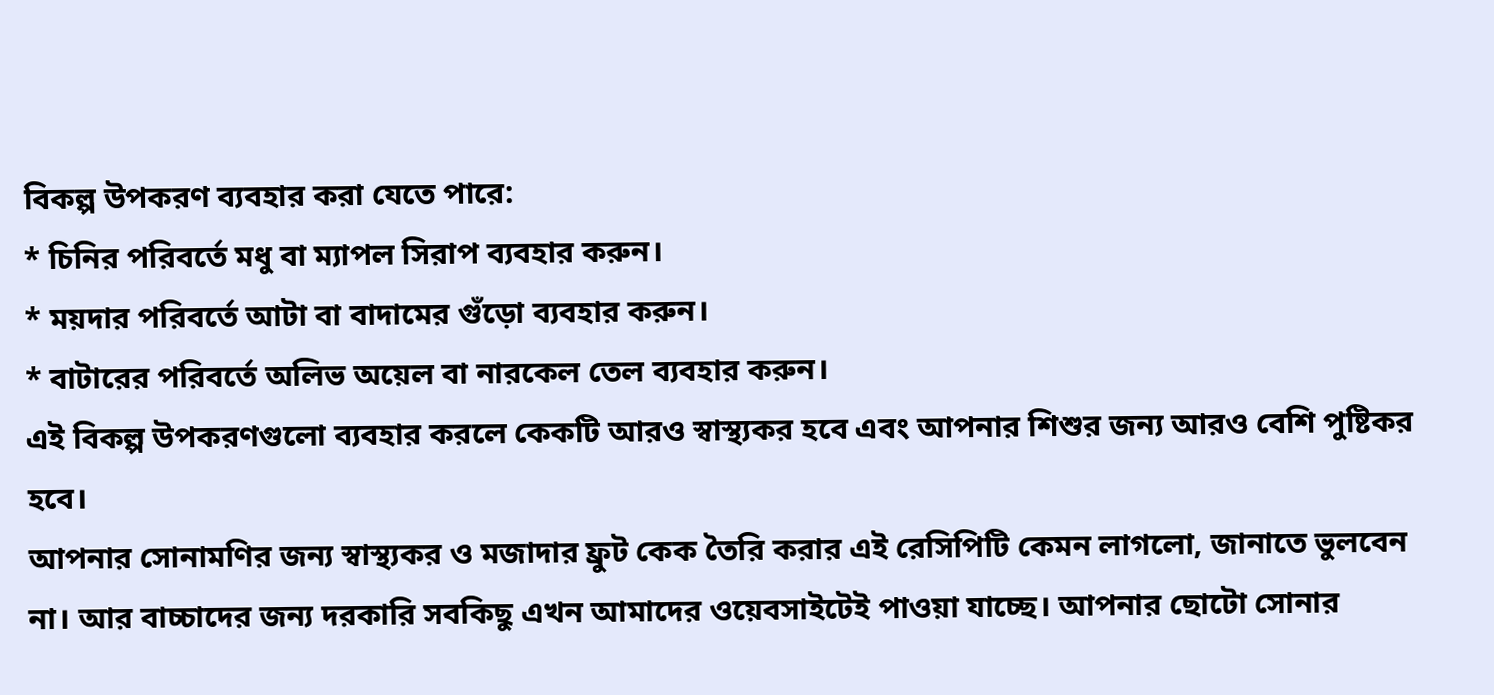বিকল্প উপকরণ ব্যবহার করা যেতে পারে:
* চিনির পরিবর্তে মধু বা ম্যাপল সিরাপ ব্যবহার করুন।
* ময়দার পরিবর্তে আটা বা বাদামের গুঁড়ো ব্যবহার করুন।
* বাটারের পরিবর্তে অলিভ অয়েল বা নারকেল তেল ব্যবহার করুন।
এই বিকল্প উপকরণগুলো ব্যবহার করলে কেকটি আরও স্বাস্থ্যকর হবে এবং আপনার শিশুর জন্য আরও বেশি পুষ্টিকর হবে।
আপনার সোনামণির জন্য স্বাস্থ্যকর ও মজাদার ফ্রুট কেক তৈরি করার এই রেসিপিটি কেমন লাগলো, জানাতে ভুলবেন না। আর বাচ্চাদের জন্য দরকারি সবকিছু এখন আমাদের ওয়েবসাইটেই পাওয়া যাচ্ছে। আপনার ছোটো সোনার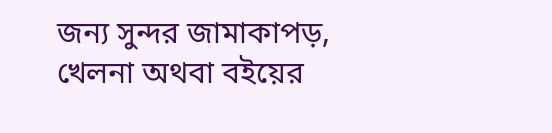জন্য সুন্দর জামাকাপড়, খেলনা অথবা বইয়ের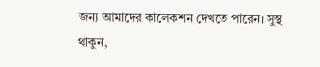জন্য আমাদের কালেকশন দেখতে পারেন। সুস্থ থাকুন,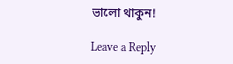ভালো থাকুন!

Leave a Reply